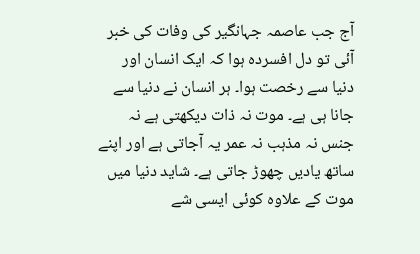آج جب عاصمہ جہانگیر کی وفات کی خبر آئی تو دل افسردہ ہوا کہ ایک انسان اور دنیا سے رخصت ہوا۔ ہر انسان نے دنیا سے جانا ہی ہے۔ موت نہ ذات دیکھتی ہے نہ جنس نہ مذہب نہ عمر یہ آجاتی ہے اور اپنے ساتھ یادیں چھوڑ جاتی ہے۔ شاید دنیا میں موت کے علاوہ کوئی ایسی شے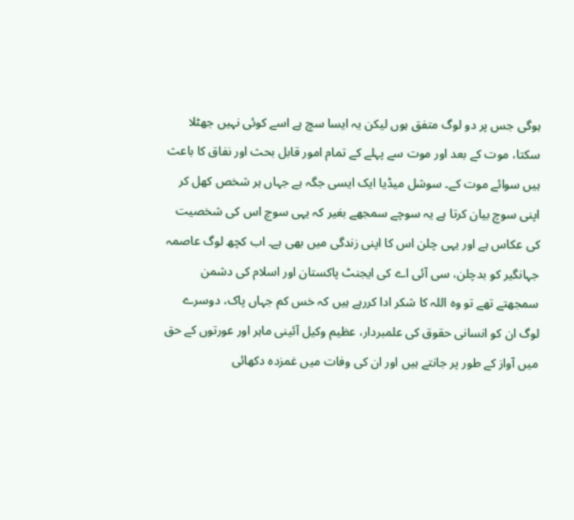ہوگی جس پر دو لوگ متفق ہوں لیکن یہ ایسا سچ ہے اسے کوئی نہیں جھٹلا سکتا، موت کے بعد اور موت سے پہلے کے تمام امور قابل بحث اور نفاق کا باعث ہیں سوائے موت کے۔ سوشل میڈیا ایک ایسی جگہ ہے جہاں ہر شخص کھل کر اپنی سوچ بیان کرتا ہے یہ سوچے سمجھے بغیر کہ یہی سوچ اس کی شخصیت کی عکاس ہے اور یہی چلن اس کا اپنی زندگی میں بھی ہے۔ اب کچھ لوگ عاصمہ جہانگیر کو بدچلن، سی آئی اے کی ایجنٹ پاکستان اور اسلام کی دشمن سمجھتے تھے تو وہ اللہ کا شکر ادا کررہے ہیں کہ خس کم جہاں پاک، دوسرے لوگ ان کو انسانی حقوق کی علمبردار، عظیم وکیل آئینی ماہر اور عورتوں کے حق میں آواز کے طور پر جانتے ہیں اور ان کی وفات میں غمزدہ دکھائی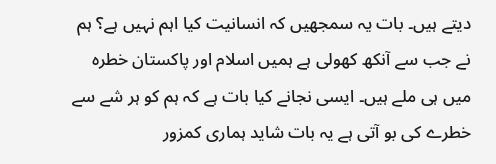دیتے ہیں۔ بات یہ سمجھیں کہ انسانیت کیا اہم نہیں ہے؟ ہم نے جب سے آنکھ کھولی ہے ہمیں اسلام اور پاکستان خطرہ میں ہی ملے ہیں۔ ایسی نجانے کیا بات ہے کہ ہم کو ہر شے سے خطرے کی بو آتی ہے یہ بات شاید ہماری کمزور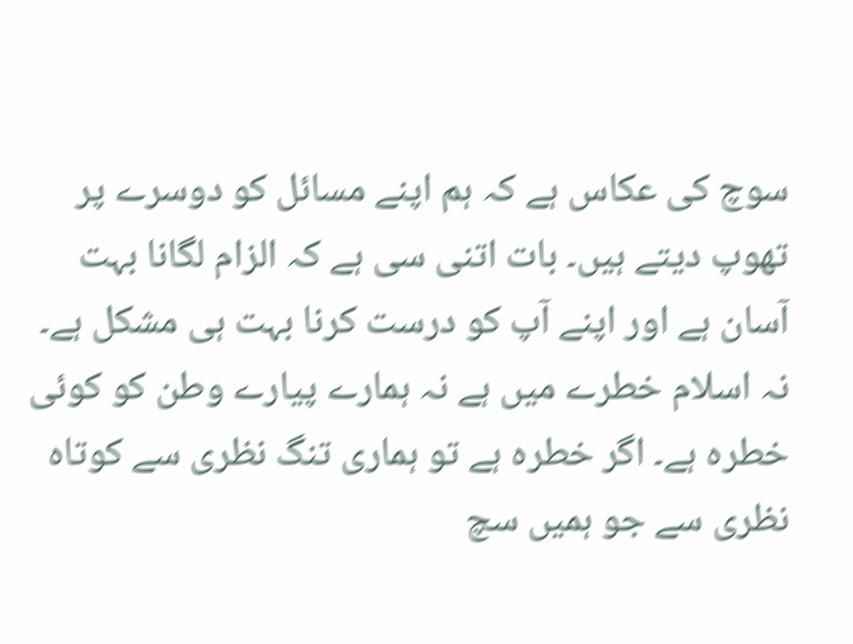سوچ کی عکاس ہے کہ ہم اپنے مسائل کو دوسرے پر تھوپ دیتے ہیں۔ بات اتنی سی ہے کہ الزام لگانا بہت آسان ہے اور اپنے آپ کو درست کرنا بہت ہی مشکل ہے۔ نہ اسلام خطرے میں ہے نہ ہمارے پیارے وطن کو کوئی خطرہ ہے۔ اگر خطرہ ہے تو ہماری تنگ نظری سے کوتاہ نظری سے جو ہمیں سچ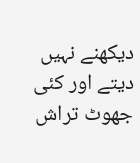دیکھنے نہیں دیتے اور کئی جھوٹ تراش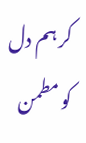کر ہم دل کو مطمن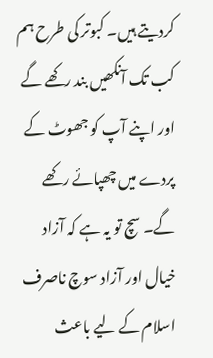کردیتے ہیں۔ کبوتر کی طرح ہم کب تک آنکھیں بند رکھے گے اور اپنے آپ کو جھوٹ کے پردے میں چھپائے رکھے گے۔ سچ تو یہ ہے کہ آزاد خیال اور آزاد سوچ ناصرف اسلام کے لیے باعث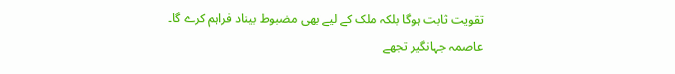تقویت ثابت ہوگا بلکہ ملک کے لیے بھی مضبوط بیناد فراہم کرے گا۔
عاصمہ جہانگیر تجھے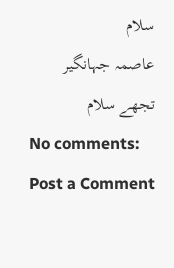سلام
عاصمہ جہانگیر تجھے سلام
No comments:
Post a Comment